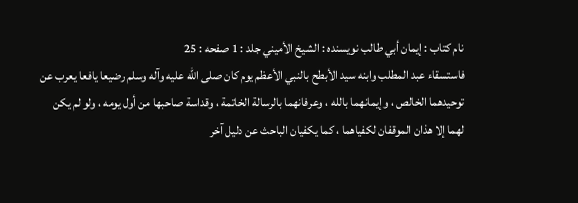نام کتاب : إيمان أبي طالب نویسنده : الشيخ الأميني جلد : 1 صفحه : 25
فاستسقاء عبد المطلب وابنه سيد الأبطح بالنبي الأعظم يوم كان صلى الله عليه وآله وسلم رضيعا يافعا يعرب عن توحيدهما الخالص ، وإيمانهما بالله ، وعرفانهما بالرسالة الخاتمة ، وقداسة صاحبها من أول يومه ، ولو لم يكن لهما إلا هذان الموقفان لكفياهما ، كما يكفيان الباحث عن دليل آخر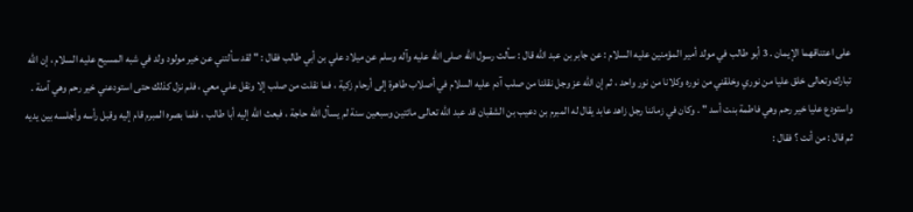على اعتناقهما الإيمان . 3 أبو طالب في مولد أمير المؤمنين عليه السلام : عن جابر بن عبد الله قال : سألت رسول الله صلى الله عليه وآله وسلم عن ميلاد علي بن أبي طالب فقال : " لقد سألتني عن خير مولود ولد في شبه المسيح عليه السلام ، إن الله تبارك وتعالى خلق عليا من نوري وخلقني من نوره وكلانا من نور واحد ، ثم إن الله عز وجل نقلنا من صلب آدم عليه السلام في أصلاب طاهرة إلى أرحام زكية ، فما نقلت من صلب إلا ونقل علي معي ، فلم نزل كذلك حتى استودعني خير رحم وهي آمنة . واستودع عليا خير رحم وهي فاطمة بنت أسد " . وكان في زماننا رجل زاهد عابد يقال له المبرم بن دعيب بن الشقبان قد عبد الله تعالى مائتين وسبعين سنة لم يسأل الله حاجة ، فبعث الله إليه أبا طالب ، فلما بصره المبرم قام إليه وقبل رأسه وأجلسه بين يديه ثم قال : من أنت ؟ فقال :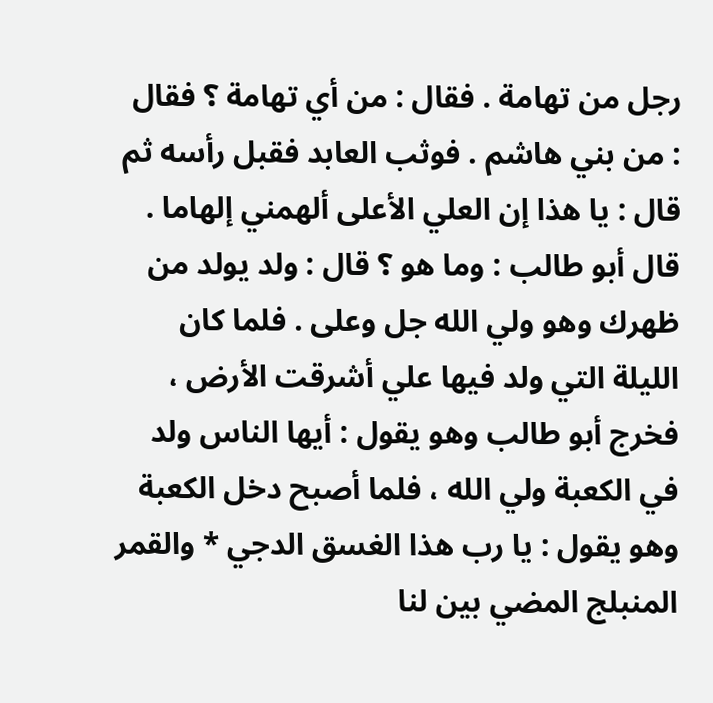رجل من تهامة . فقال : من أي تهامة ؟ فقال : من بني هاشم . فوثب العابد فقبل رأسه ثم قال : يا هذا إن العلي الأعلى ألهمني إلهاما . قال أبو طالب : وما هو ؟ قال : ولد يولد من ظهرك وهو ولي الله جل وعلى . فلما كان الليلة التي ولد فيها علي أشرقت الأرض ، فخرج أبو طالب وهو يقول : أيها الناس ولد في الكعبة ولي الله ، فلما أصبح دخل الكعبة وهو يقول : يا رب هذا الغسق الدجي * والقمر المنبلج المضي بين لنا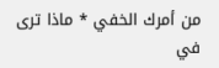من أمرك الخفي * ماذا ترى في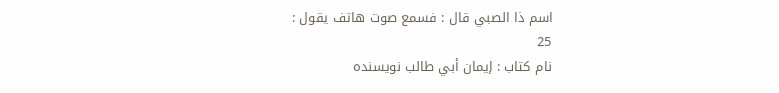اسم ذا الصبي قال : فسمع صوت هاتف يقول :
25
نام کتاب : إيمان أبي طالب نویسنده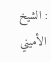: الشيخ الأميني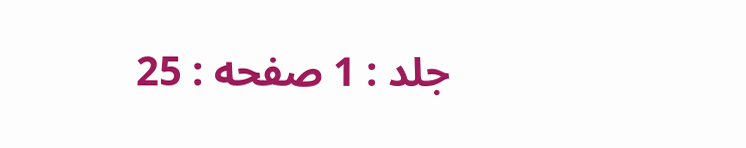جلد : 1 صفحه : 25